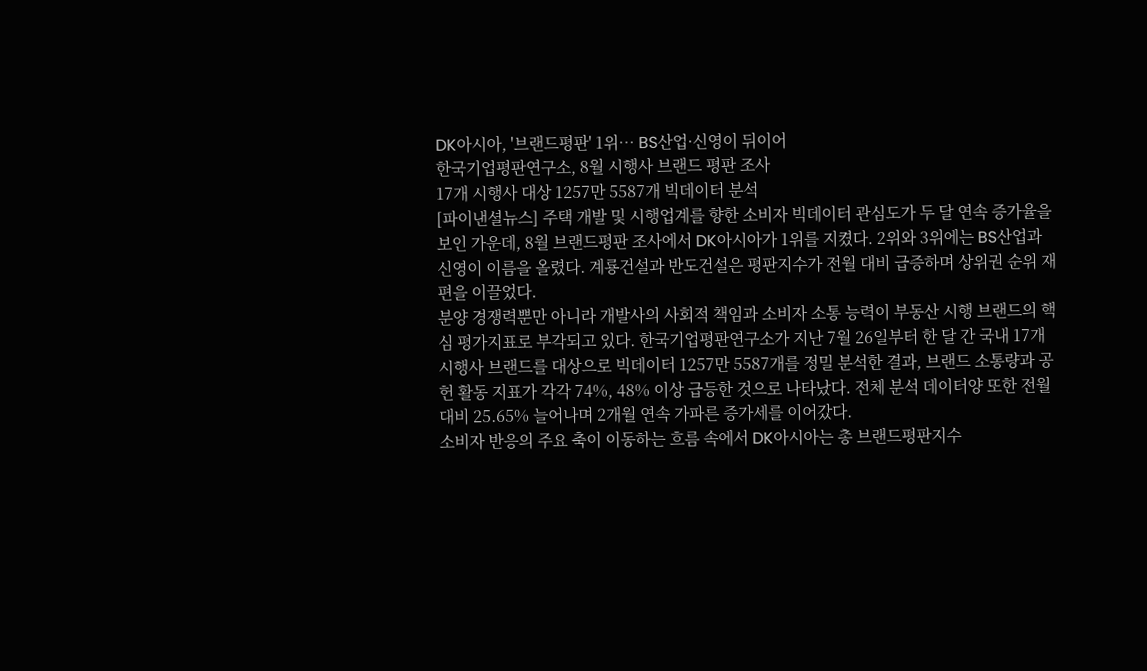DK아시아, '브랜드평판' 1위… BS산업·신영이 뒤이어
한국기업평판연구소, 8월 시행사 브랜드 평판 조사
17개 시행사 대상 1257만 5587개 빅데이터 분석
[파이낸셜뉴스] 주택 개발 및 시행업계를 향한 소비자 빅데이터 관심도가 두 달 연속 증가율을 보인 가운데, 8월 브랜드평판 조사에서 DK아시아가 1위를 지켰다. 2위와 3위에는 BS산업과 신영이 이름을 올렸다. 계룡건설과 반도건설은 평판지수가 전월 대비 급증하며 상위권 순위 재편을 이끌었다.
분양 경쟁력뿐만 아니라 개발사의 사회적 책임과 소비자 소통 능력이 부동산 시행 브랜드의 핵심 평가지표로 부각되고 있다. 한국기업평판연구소가 지난 7월 26일부터 한 달 간 국내 17개 시행사 브랜드를 대상으로 빅데이터 1257만 5587개를 정밀 분석한 결과, 브랜드 소통량과 공헌 활동 지표가 각각 74%, 48% 이상 급등한 것으로 나타났다. 전체 분석 데이터양 또한 전월 대비 25.65% 늘어나며 2개월 연속 가파른 증가세를 이어갔다.
소비자 반응의 주요 축이 이동하는 흐름 속에서 DK아시아는 총 브랜드평판지수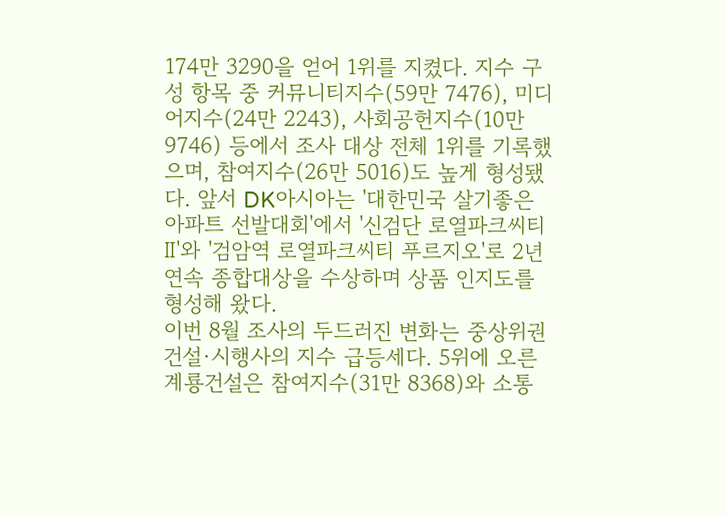174만 3290을 얻어 1위를 지켰다. 지수 구성 항목 중 커뮤니티지수(59만 7476), 미디어지수(24만 2243), 사회공헌지수(10만 9746) 등에서 조사 대상 전체 1위를 기록했으며, 참여지수(26만 5016)도 높게 형성됐다. 앞서 DK아시아는 '대한민국 살기좋은 아파트 선발대회'에서 '신검단 로열파크씨티Ⅱ'와 '검암역 로열파크씨티 푸르지오'로 2년 연속 종합대상을 수상하며 상품 인지도를 형성해 왔다.
이번 8월 조사의 두드러진 변화는 중상위권 건설·시행사의 지수 급등세다. 5위에 오른 계룡건설은 참여지수(31만 8368)와 소통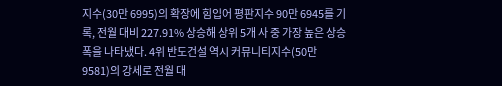지수(30만 6995)의 확장에 힘입어 평판지수 90만 6945를 기록, 전월 대비 227.91% 상승해 상위 5개 사 중 가장 높은 상승 폭을 나타냈다. 4위 반도건설 역시 커뮤니티지수(50만 9581)의 강세로 전월 대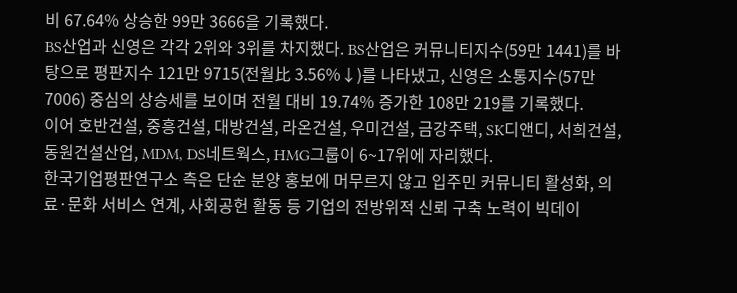비 67.64% 상승한 99만 3666을 기록했다.
BS산업과 신영은 각각 2위와 3위를 차지했다. BS산업은 커뮤니티지수(59만 1441)를 바탕으로 평판지수 121만 9715(전월比 3.56%↓)를 나타냈고, 신영은 소통지수(57만 7006) 중심의 상승세를 보이며 전월 대비 19.74% 증가한 108만 219를 기록했다.
이어 호반건설, 중흥건설, 대방건설, 라온건설, 우미건설, 금강주택, SK디앤디, 서희건설, 동원건설산업, MDM, DS네트웍스, HMG그룹이 6~17위에 자리했다.
한국기업평판연구소 측은 단순 분양 홍보에 머무르지 않고 입주민 커뮤니티 활성화, 의료·문화 서비스 연계, 사회공헌 활동 등 기업의 전방위적 신뢰 구축 노력이 빅데이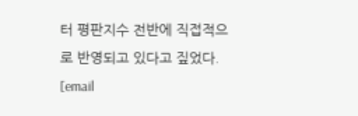터 평판지수 전반에 직접적으로 반영되고 있다고 짚었다.
[email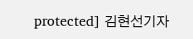protected] 김현선기자